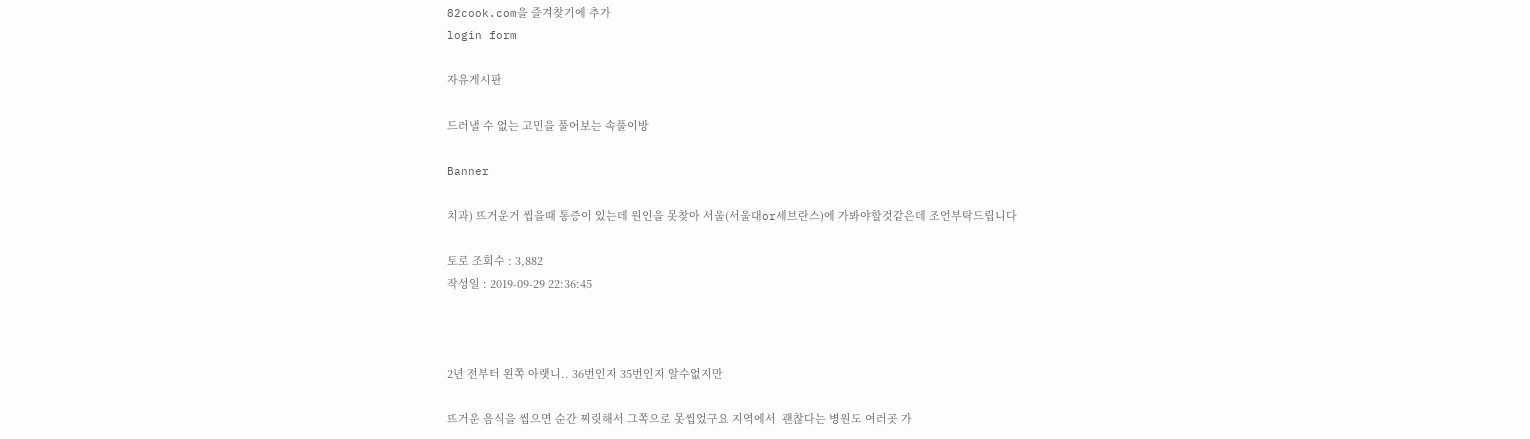82cook.com을 즐겨찾기에 추가
login form

자유게시판

드러낼 수 없는 고민을 풀어보는 속풀이방

Banner

치과) 뜨거운거 씹을때 통증이 있는데 원인을 못찾아 서울(서울대or세브란스)에 가봐야할것같은데 조언부탁드립니다

토로 조회수 : 3,882
작성일 : 2019-09-29 22:36:45



2년 전부터 왼쪽 아랫니.. 36번인지 35번인지 알수없지만

뜨거운 음식을 씹으면 순간 찌릿해서 그쪽으로 못씹었구요 지역에서  괜찮다는 병원도 여러곳 가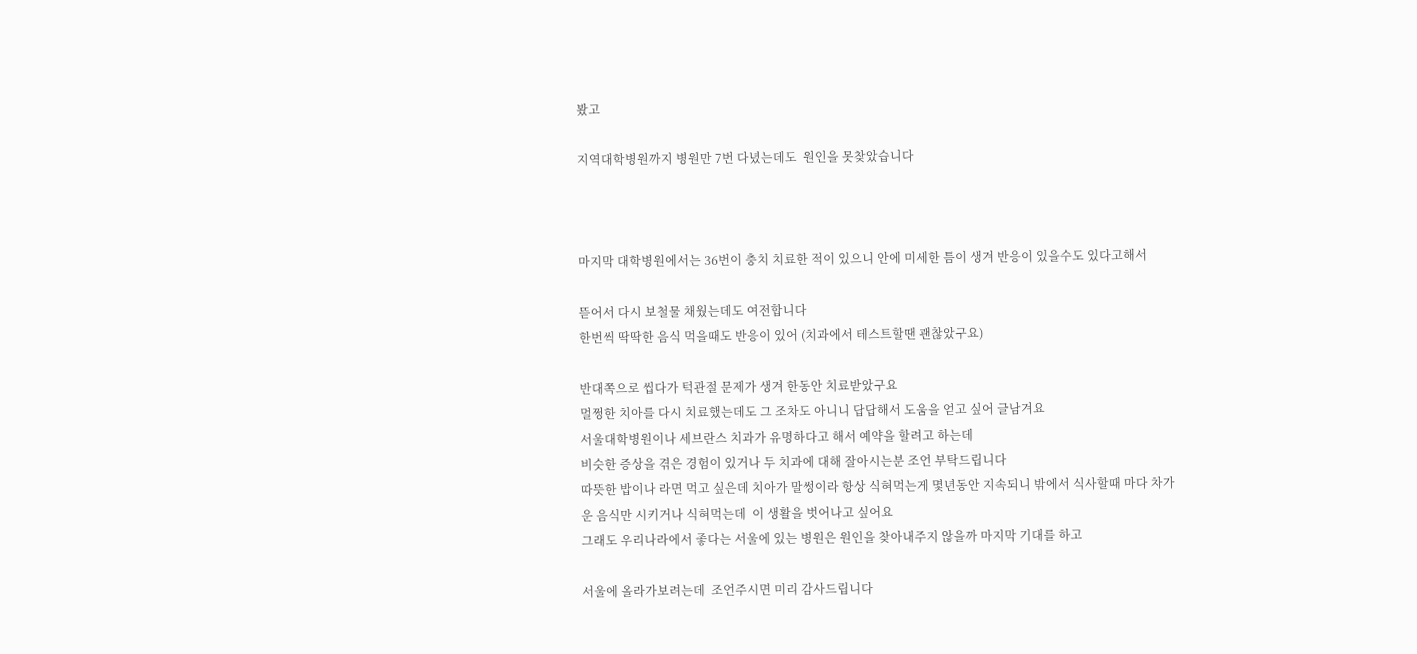봤고

지역대학병원까지 병원만 7번 다녔는데도  원인을 못찾았습니다



마지막 대학병원에서는 36번이 충치 치료한 적이 있으니 안에 미세한 틈이 생겨 반응이 있을수도 있다고해서

뜯어서 다시 보철물 채웠는데도 여전합니다
한번씩 딱딱한 음식 먹을때도 반응이 있어 (치과에서 테스트할땐 괜찮았구요)

반대쪽으로 씹다가 턱관절 문제가 생겨 한동안 치료받았구요
멀쩡한 치아를 다시 치료했는데도 그 조차도 아니니 답답해서 도움을 얻고 싶어 글남겨요
서울대학병원이나 세브란스 치과가 유명하다고 해서 예약을 할려고 하는데
비슷한 증상을 겪은 경험이 있거나 두 치과에 대해 잘아시는분 조언 부탁드립니다
따뜻한 밥이나 라면 먹고 싶은데 치아가 말썽이라 항상 식혀먹는게 몇년동안 지속되니 밖에서 식사할때 마다 차가운 음식만 시키거나 식혀먹는데  이 생활을 벗어나고 싶어요
그래도 우리나라에서 좋다는 서울에 있는 병원은 원인을 찾아내주지 않을까 마지막 기대를 하고

서울에 올라가보려는데  조언주시면 미리 감사드립니다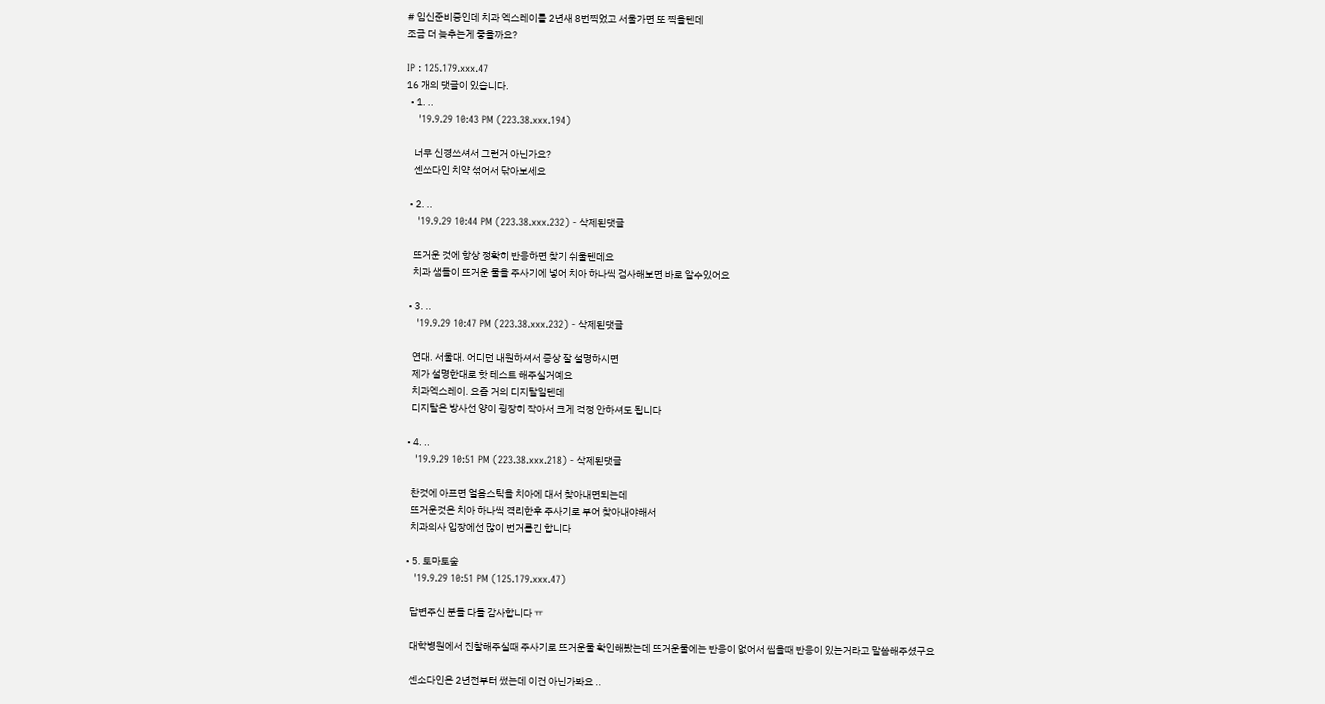# 임신준비중인데 치과 엑스레이를 2년새 8번찍었고 서울가면 또 찍을텐데
조금 더 늦추는게 좋을까요?

IP : 125.179.xxx.47
16 개의 댓글이 있습니다.
  • 1. ..
    '19.9.29 10:43 PM (223.38.xxx.194)

    너무 신경쓰셔서 그런거 아닌가요?
    센쏘다인 치약 섞어서 닦아보세요

  • 2. ..
    '19.9.29 10:44 PM (223.38.xxx.232) - 삭제된댓글

    뜨거운 것에 항상 정확히 반응하면 찾기 쉬울텐데요
    치과 샘들이 뜨거운 물을 주사기에 넣어 치아 하나씩 검사해보면 바로 알수있어요

  • 3. ..
    '19.9.29 10:47 PM (223.38.xxx.232) - 삭제된댓글

    연대. 서울대. 어디던 내원하셔서 증상 잘 설명하시면
    제가 설명한대로 핫 테스트 해주실거예요
    치과엑스레이. 요즘 거의 디지탈일텐데
    디지탈은 방사선 양이 굉장히 작아서 크게 걱정 안하셔도 됩니다

  • 4. ..
    '19.9.29 10:51 PM (223.38.xxx.218) - 삭제된댓글

    찬것에 아프면 얼음스틱을 치아에 대서 찾아내면되는데
    뜨거운것은 치아 하나씩 격리한후 주사기로 부어 찾아내야해서
    치과의사 입장에선 많이 번거롭긴 합니다

  • 5. 토마토숲
    '19.9.29 10:51 PM (125.179.xxx.47)

    답변주신 분들 다들 감사합니다 ㅠ

    대학병원에서 진찰해주실때 주사기로 뜨거운물 확인해봤는데 뜨거운물에는 반응이 없어서 씹을때 반응이 있는거라고 말씀해주셨구요

    센소다인은 2년전부터 썼는데 이건 아닌가봐요 ..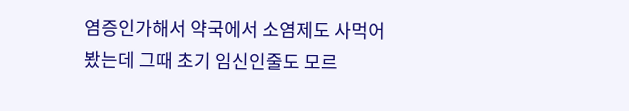염증인가해서 약국에서 소염제도 사먹어봤는데 그때 초기 임신인줄도 모르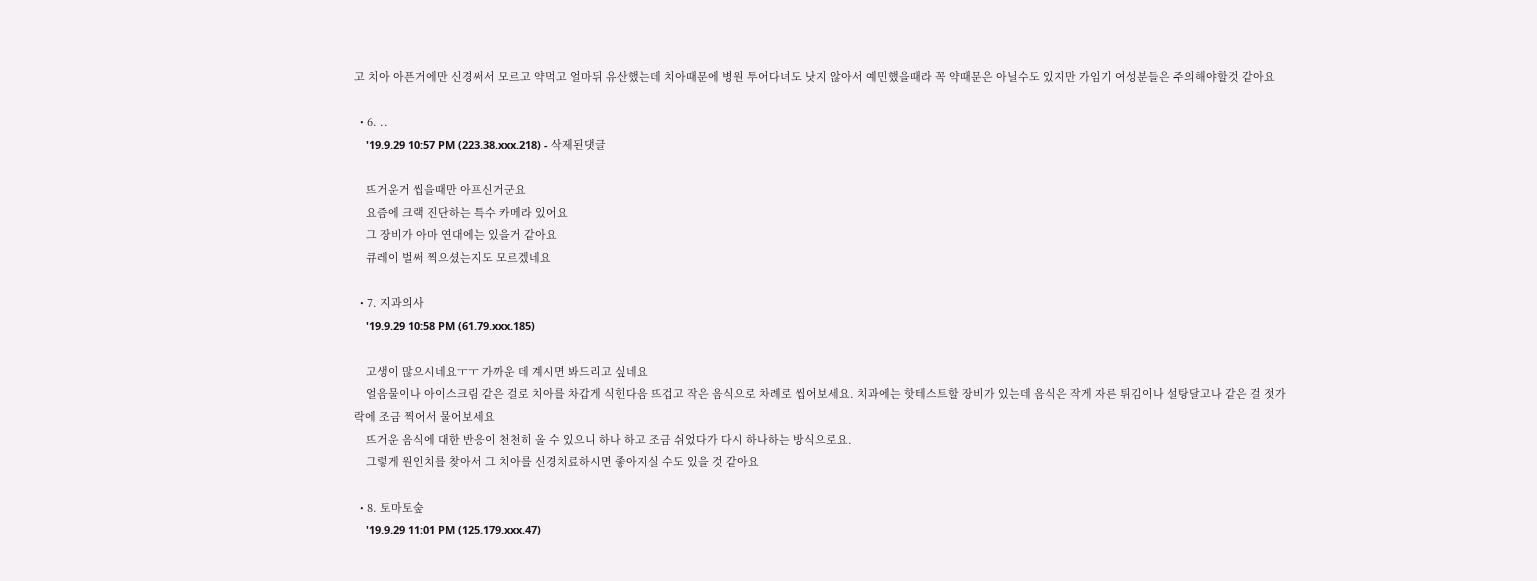고 치아 아픈거에만 신경써서 모르고 약먹고 얼마뒤 유산했는데 치아때문에 병원 투어다녀도 낫지 않아서 예민했을때라 꼭 약때문은 아닐수도 있지만 가임기 여성분들은 주의해야할것 같아요

  • 6. ..
    '19.9.29 10:57 PM (223.38.xxx.218) - 삭제된댓글

    뜨거운거 씹을때만 아프신거군요
    요즘에 크랙 진단하는 특수 카메라 있어요
    그 장비가 아마 연대에는 있을거 같아요
    큐레이 벌써 찍으셨는지도 모르겠네요

  • 7. 지과의사
    '19.9.29 10:58 PM (61.79.xxx.185)

    고생이 많으시네요ㅜㅜ 가까운 데 계시면 봐드리고 싶네요
    얼음물이나 아이스크림 같은 걸로 치아를 차갑게 식힌다음 뜨겁고 작은 음식으로 차례로 씹어보세요. 치과에는 핫테스트할 장비가 있는데 음식은 작게 자른 튀김이나 설탕달고나 같은 걸 젓가락에 조금 찍어서 물어보세요
    뜨거운 음식에 대한 반응이 천천히 올 수 있으니 하나 하고 조금 쉬었다가 다시 하나하는 방식으로요.
    그렇게 원인치를 찾아서 그 치아를 신경치료하시면 좋아지실 수도 있을 것 같아요

  • 8. 토마토숲
    '19.9.29 11:01 PM (125.179.xxx.47)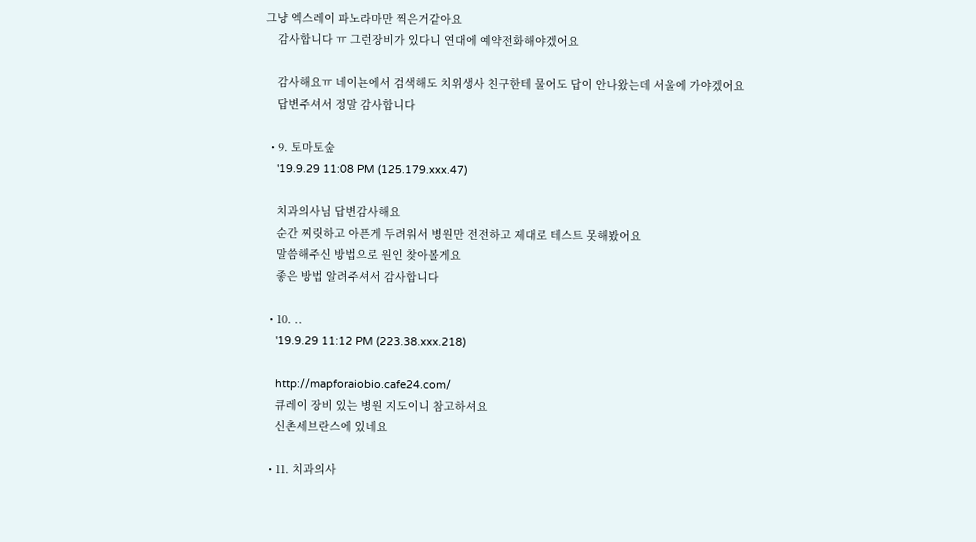그냥 엑스레이 파노라마만 찍은거같아요
    감사합니다 ㅠ 그런장비가 있다니 연대에 예약전화해야겠어요

    감사해요ㅠ 네이뇬에서 검색해도 치위생사 친구한테 물어도 답이 안나왔는데 서울에 가야겠어요
    답변주셔서 정말 감사합니다

  • 9. 토마토숲
    '19.9.29 11:08 PM (125.179.xxx.47)

    치과의사님 답변감사해요
    순간 찌릿하고 아픈게 두려워서 병원만 전전하고 제대로 테스트 못해봤어요
    말씀해주신 방법으로 원인 찾아볼게요
    좋은 방법 알려주셔서 감사합니다

  • 10. ..
    '19.9.29 11:12 PM (223.38.xxx.218)

    http://mapforaiobio.cafe24.com/
    큐레이 장비 있는 병원 지도이니 참고하셔요
    신촌세브란스에 있네요

  • 11. 치과의사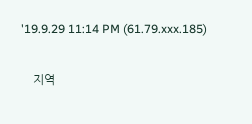'19.9.29 11:14 PM (61.79.xxx.185)

    지역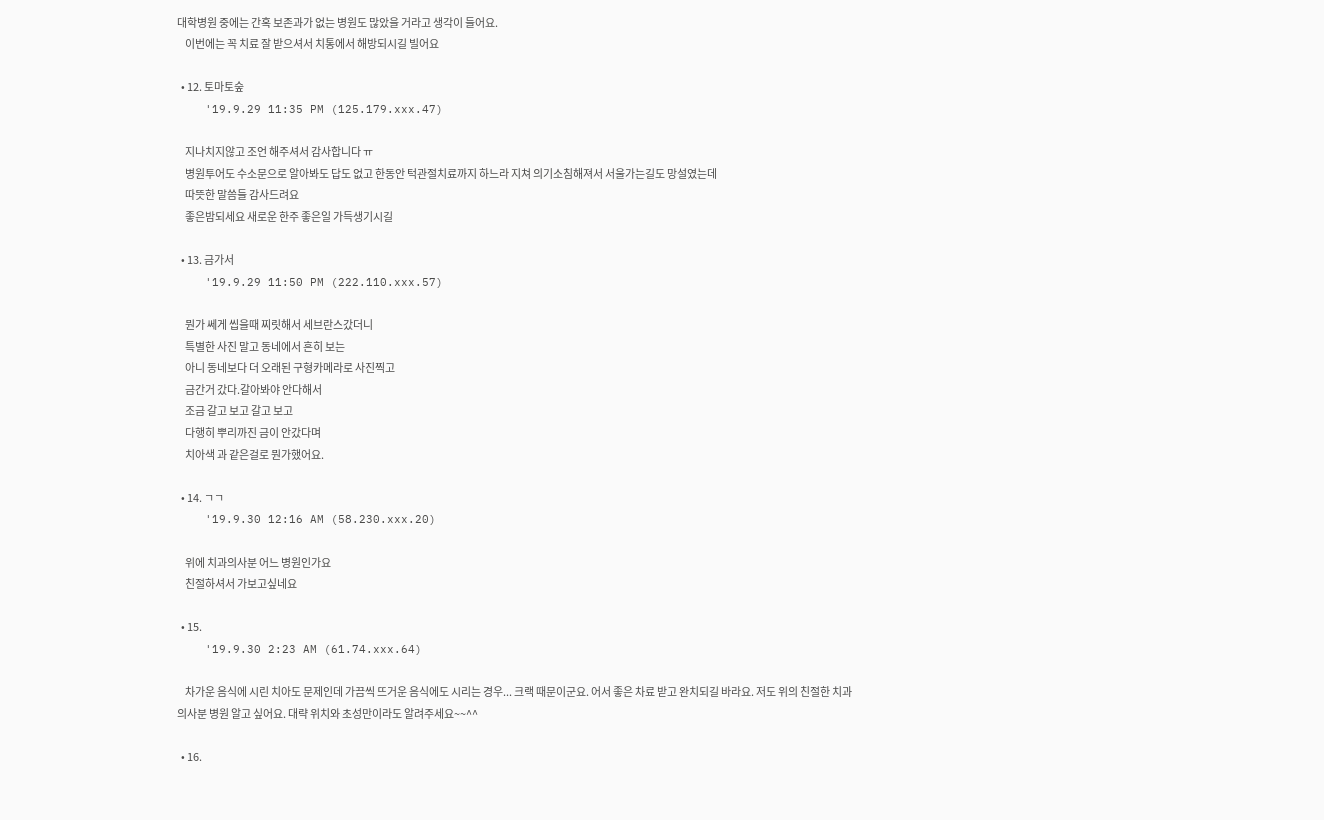대학병원 중에는 간혹 보존과가 없는 병원도 많았을 거라고 생각이 들어요.
    이번에는 꼭 치료 잘 받으셔서 치통에서 해방되시길 빌어요

  • 12. 토마토숲
    '19.9.29 11:35 PM (125.179.xxx.47)

    지나치지않고 조언 해주셔서 감사합니다 ㅠ
    병원투어도 수소문으로 알아봐도 답도 없고 한동안 턱관절치료까지 하느라 지쳐 의기소침해져서 서울가는길도 망설였는데
    따뜻한 말씀들 감사드려요
    좋은밤되세요 새로운 한주 좋은일 가득생기시길

  • 13. 금가서
    '19.9.29 11:50 PM (222.110.xxx.57)

    뭔가 쎄게 씹을때 찌릿해서 세브란스갔더니
    특별한 사진 말고 동네에서 흔히 보는
    아니 동네보다 더 오래된 구형카메라로 사진찍고
    금간거 갔다.갈아봐야 안다해서
    조금 갈고 보고 갈고 보고
    다행히 뿌리까진 금이 안갔다며
    치아색 과 같은걸로 뭔가했어요.

  • 14. ㄱㄱ
    '19.9.30 12:16 AM (58.230.xxx.20)

    위에 치과의사분 어느 병원인가요
    친절하셔서 가보고싶네요

  • 15.
    '19.9.30 2:23 AM (61.74.xxx.64)

    차가운 음식에 시린 치아도 문제인데 가끔씩 뜨거운 음식에도 시리는 경우... 크랙 때문이군요. 어서 좋은 차료 받고 완치되길 바라요. 저도 위의 친절한 치과의사분 병원 알고 싶어요. 대략 위치와 초성만이라도 알려주세요~~^^

  • 16.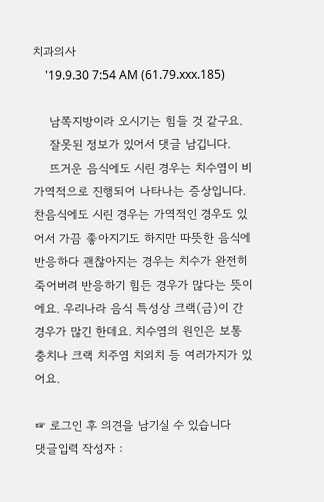치과의사
    '19.9.30 7:54 AM (61.79.xxx.185)

    남쪽지방이라 오시기는 힘들 것 같구요.
    잘못된 정보가 있어서 댓글 남깁니다.
    뜨거운 음식에도 시린 경우는 치수염이 비가역적으로 진행되어 나타나는 증상입니다. 찬음식에도 시린 경우는 가역적인 경우도 있어서 가끔 좋아지기도 하지만 따뜻한 음식에 반응하다 괜찮아지는 경우는 치수가 완전히 죽어버려 반응하기 힘든 경우가 많다는 뜻이에요. 우리나라 음식 특성상 크랙(금)이 간 경우가 많긴 한데요. 치수염의 원인은 보통 충치나 크랙 치주염 치외치 등 여러가지가 있어요.

☞ 로그인 후 의견을 남기실 수 있습니다
댓글입력 작성자 :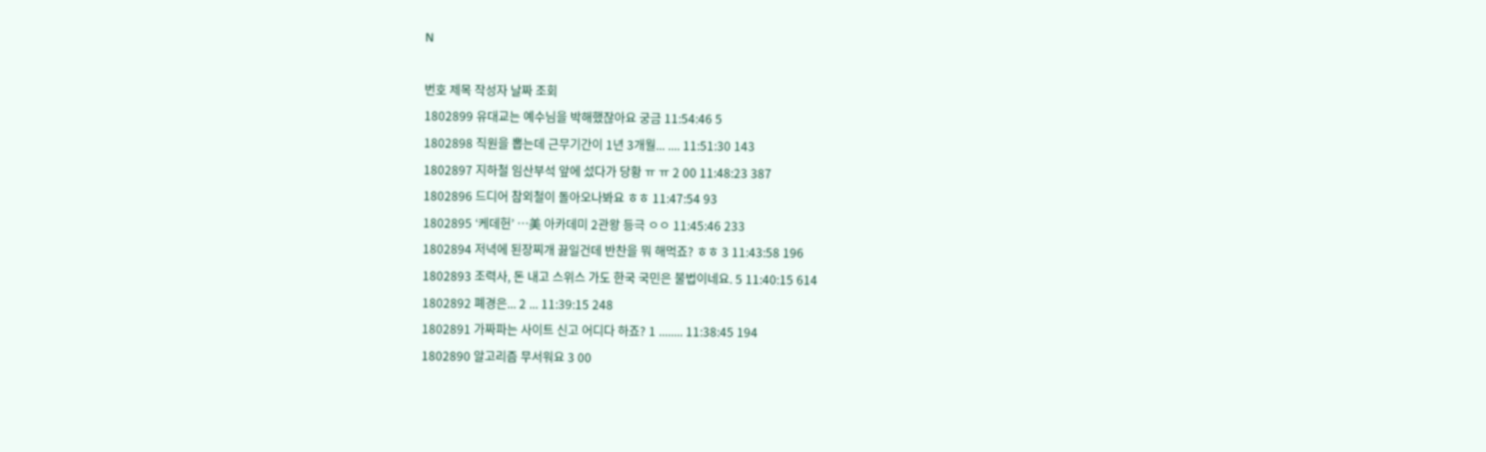N

번호 제목 작성자 날짜 조회
1802899 유대교는 예수님을 박해했잖아요 궁금 11:54:46 5
1802898 직원을 뽑는데 근무기간이 1년 3개월... .... 11:51:30 143
1802897 지하철 임산부석 앞에 섰다가 당황 ㅠ ㅠ 2 00 11:48:23 387
1802896 드디어 참외철이 돌아오나봐요 ㅎㅎ 11:47:54 93
1802895 ‘케데헌’ …美 아카데미 2관왕 등극 ㅇㅇ 11:45:46 233
1802894 저녁에 된장찌개 끓일건데 반찬을 뭐 해먹죠? ㅎㅎ 3 11:43:58 196
1802893 조력사, 돈 내고 스위스 가도 한국 국민은 불법이네요. 5 11:40:15 614
1802892 폐경은... 2 ... 11:39:15 248
1802891 가짜파는 사이트 신고 어디다 하죠? 1 ........ 11:38:45 194
1802890 알고리즘 무서워요 3 00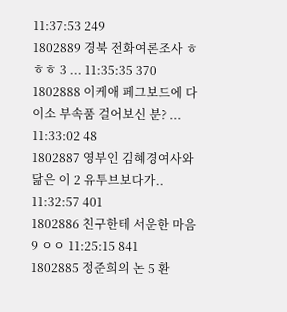11:37:53 249
1802889 경북 전화여론조사 ㅎㅎㅎ 3 ... 11:35:35 370
1802888 이케애 페그보드에 다이소 부속품 걸어보신 분? ... 11:33:02 48
1802887 영부인 김혜경여사와 닮은 이 2 유투브보다가.. 11:32:57 401
1802886 친구한테 서운한 마음 9 ㅇㅇ 11:25:15 841
1802885 정준희의 논 5 환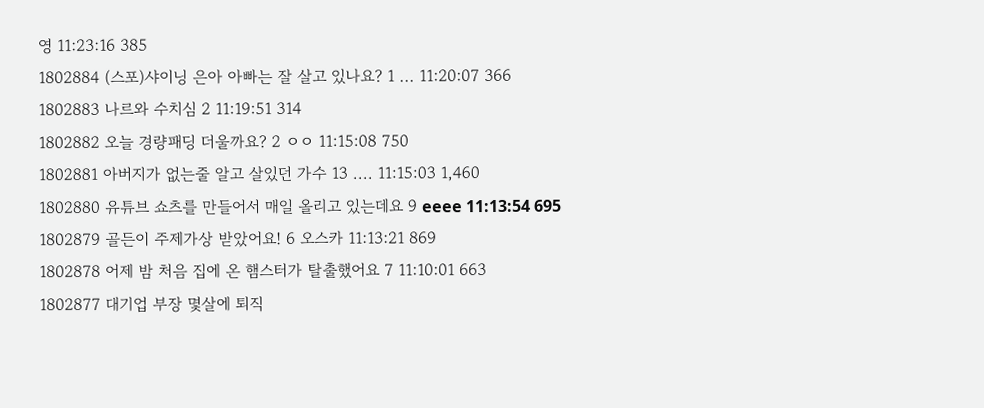영 11:23:16 385
1802884 (스포)샤이닝 은아 아빠는 잘 살고 있나요? 1 ... 11:20:07 366
1802883 나르와 수치심 2 11:19:51 314
1802882 오늘 경량패딩 더울까요? 2 ㅇㅇ 11:15:08 750
1802881 아버지가 없는줄 알고 살있던 가수 13 .... 11:15:03 1,460
1802880 유튜브 쇼츠를 만들어서 매일 올리고 있는데요 9 eeee 11:13:54 695
1802879 골든이 주제가상 받았어요! 6 오스카 11:13:21 869
1802878 어제 밤 처음 집에 온 햄스터가 탈출했어요 7 11:10:01 663
1802877 대기업 부장 몇살에 퇴직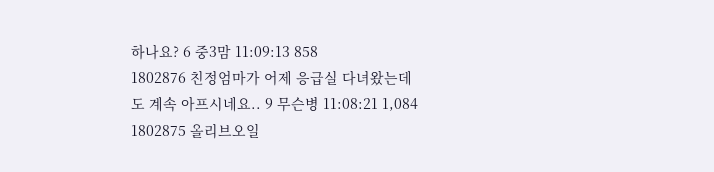하나요? 6 중3맘 11:09:13 858
1802876 친정엄마가 어제 응급실 다녀왔는데도 계속 아프시네요.. 9 무슨병 11:08:21 1,084
1802875 올리브오일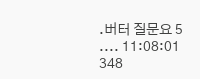.버터 질문요 5 .... 11:08:01 348